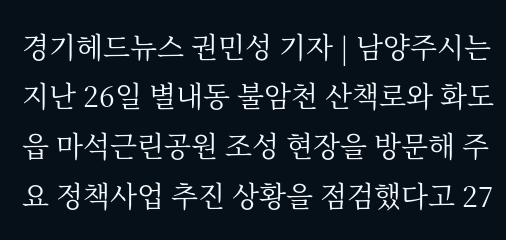경기헤드뉴스 권민성 기자 | 남양주시는 지난 26일 별내동 불암천 산책로와 화도읍 마석근린공원 조성 현장을 방문해 주요 정책사업 추진 상황을 점검했다고 27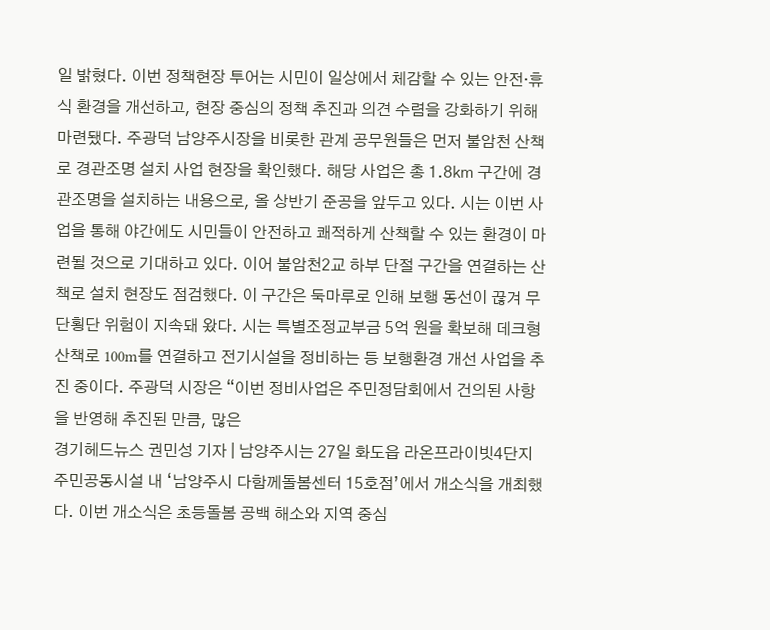일 밝혔다. 이번 정책현장 투어는 시민이 일상에서 체감할 수 있는 안전·휴식 환경을 개선하고, 현장 중심의 정책 추진과 의견 수렴을 강화하기 위해 마련됐다. 주광덕 남양주시장을 비롯한 관계 공무원들은 먼저 불암천 산책로 경관조명 설치 사업 현장을 확인했다. 해당 사업은 총 1.8㎞ 구간에 경관조명을 설치하는 내용으로, 올 상반기 준공을 앞두고 있다. 시는 이번 사업을 통해 야간에도 시민들이 안전하고 쾌적하게 산책할 수 있는 환경이 마련될 것으로 기대하고 있다. 이어 불암천2교 하부 단절 구간을 연결하는 산책로 설치 현장도 점검했다. 이 구간은 둑마루로 인해 보행 동선이 끊겨 무단횡단 위험이 지속돼 왔다. 시는 특별조정교부금 5억 원을 확보해 데크형 산책로 100m를 연결하고 전기시설을 정비하는 등 보행환경 개선 사업을 추진 중이다. 주광덕 시장은 “이번 정비사업은 주민정담회에서 건의된 사항을 반영해 추진된 만큼, 많은
경기헤드뉴스 권민성 기자 | 남양주시는 27일 화도읍 라온프라이빗4단지 주민공동시설 내 ‘남양주시 다함께돌봄센터 15호점’에서 개소식을 개최했다. 이번 개소식은 초등돌봄 공백 해소와 지역 중심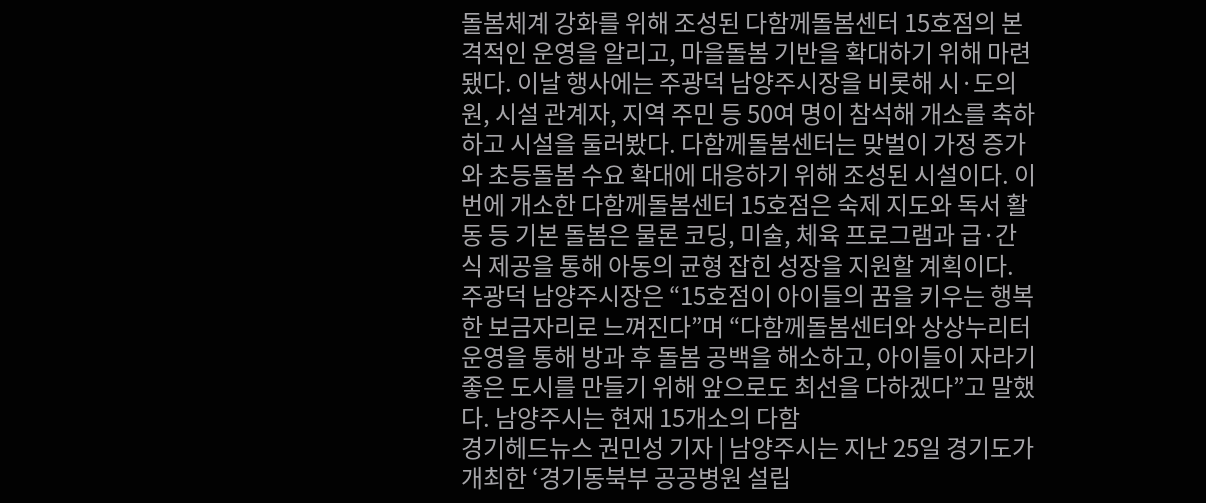돌봄체계 강화를 위해 조성된 다함께돌봄센터 15호점의 본격적인 운영을 알리고, 마을돌봄 기반을 확대하기 위해 마련됐다. 이날 행사에는 주광덕 남양주시장을 비롯해 시·도의원, 시설 관계자, 지역 주민 등 50여 명이 참석해 개소를 축하하고 시설을 둘러봤다. 다함께돌봄센터는 맞벌이 가정 증가와 초등돌봄 수요 확대에 대응하기 위해 조성된 시설이다. 이번에 개소한 다함께돌봄센터 15호점은 숙제 지도와 독서 활동 등 기본 돌봄은 물론 코딩, 미술, 체육 프로그램과 급·간식 제공을 통해 아동의 균형 잡힌 성장을 지원할 계획이다. 주광덕 남양주시장은 “15호점이 아이들의 꿈을 키우는 행복한 보금자리로 느껴진다”며 “다함께돌봄센터와 상상누리터 운영을 통해 방과 후 돌봄 공백을 해소하고, 아이들이 자라기 좋은 도시를 만들기 위해 앞으로도 최선을 다하겠다”고 말했다. 남양주시는 현재 15개소의 다함
경기헤드뉴스 권민성 기자 | 남양주시는 지난 25일 경기도가 개최한 ‘경기동북부 공공병원 설립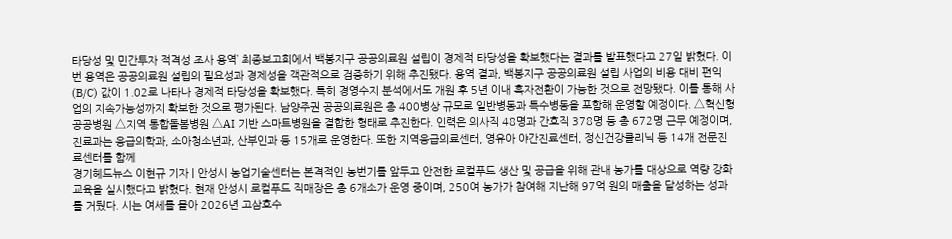타당성 및 민간투자 적격성 조사 용역’ 최종보고회에서 백봉지구 공공의료원 설립이 경제적 타당성을 확보했다는 결과를 발표했다고 27일 밝혔다. 이번 용역은 공공의료원 설립의 필요성과 경제성을 객관적으로 검증하기 위해 추진됐다. 용역 결과, 백봉지구 공공의료원 설립 사업의 비용 대비 편익(B/C) 값이 1.02로 나타나 경제적 타당성을 확보했다. 특히 경영수지 분석에서도 개원 후 5년 이내 흑자전환이 가능한 것으로 전망됐다. 이를 통해 사업의 지속가능성까지 확보한 것으로 평가된다. 남양주권 공공의료원은 총 400병상 규모로 일반병동과 특수병동을 포함해 운영할 예정이다. △혁신형 공공병원 △지역 통합돌봄병원 △AI 기반 스마트병원을 결합한 형태로 추진한다. 인력은 의사직 48명과 간호직 378명 등 총 672명 근무 예정이며, 진료과는 응급의학과, 소아청소년과, 산부인과 등 15개로 운영한다. 또한 지역응급의료센터, 영유아 야간진료센터, 정신건강클리닉 등 14개 전문진료센터를 함께
경기헤드뉴스 이현규 기자 | 안성시 농업기술센터는 본격적인 농번기를 앞두고 안전한 로컬푸드 생산 및 공급을 위해 관내 농가를 대상으로 역량 강화 교육을 실시했다고 밝혔다. 현재 안성시 로컬푸드 직매장은 총 6개소가 운영 중이며, 250여 농가가 참여해 지난해 97억 원의 매출을 달성하는 성과를 거뒀다. 시는 여세를 몰아 2026년 고삼호수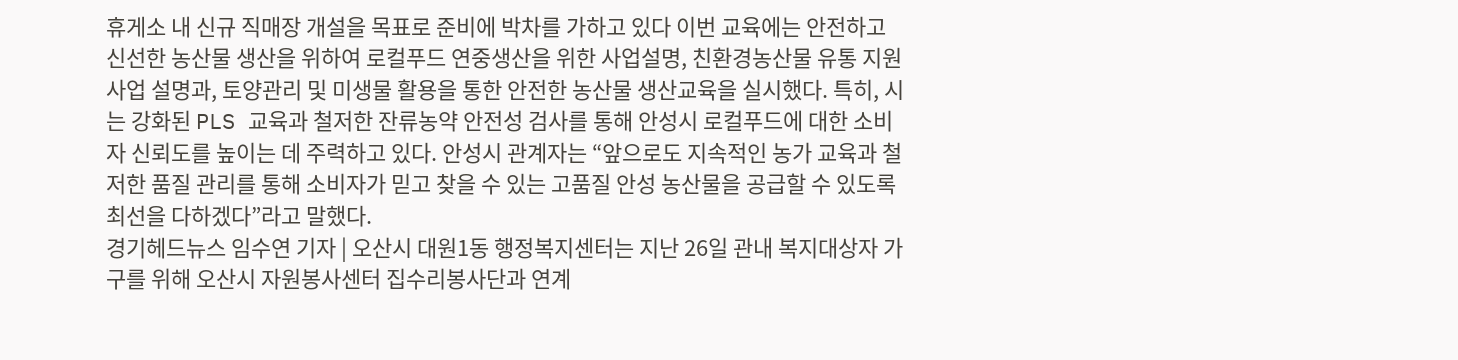휴게소 내 신규 직매장 개설을 목표로 준비에 박차를 가하고 있다 이번 교육에는 안전하고 신선한 농산물 생산을 위하여 로컬푸드 연중생산을 위한 사업설명, 친환경농산물 유통 지원사업 설명과, 토양관리 및 미생물 활용을 통한 안전한 농산물 생산교육을 실시했다. 특히, 시는 강화된 PLS 교육과 철저한 잔류농약 안전성 검사를 통해 안성시 로컬푸드에 대한 소비자 신뢰도를 높이는 데 주력하고 있다. 안성시 관계자는 “앞으로도 지속적인 농가 교육과 철저한 품질 관리를 통해 소비자가 믿고 찾을 수 있는 고품질 안성 농산물을 공급할 수 있도록 최선을 다하겠다”라고 말했다.
경기헤드뉴스 임수연 기자 | 오산시 대원1동 행정복지센터는 지난 26일 관내 복지대상자 가구를 위해 오산시 자원봉사센터 집수리봉사단과 연계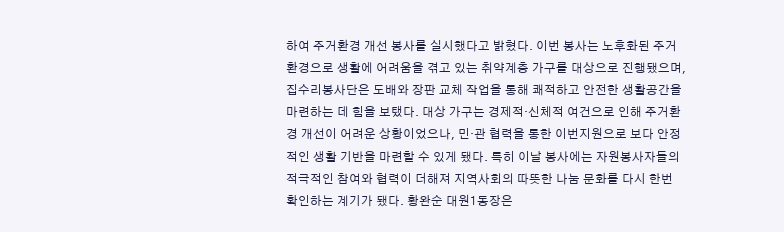하여 주거환경 개선 봉사를 실시했다고 밝혔다. 이번 봉사는 노후화된 주거환경으로 생활에 어려움을 겪고 있는 취약계층 가구를 대상으로 진행됐으며, 집수리봉사단은 도배와 장판 교체 작업을 통해 쾌적하고 안전한 생활공간을 마련하는 데 힘을 보탰다. 대상 가구는 경제적·신체적 여건으로 인해 주거환경 개선이 어려운 상황이었으나, 민·관 협력을 통한 이번지원으로 보다 안정적인 생활 기반을 마련할 수 있게 됐다. 특히 이날 봉사에는 자원봉사자들의 적극적인 참여와 협력이 더해져 지역사회의 따뜻한 나눔 문화를 다시 한번 확인하는 계기가 됐다. 황완순 대원1동장은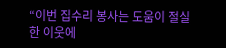“이번 집수리 봉사는 도움이 절실한 이웃에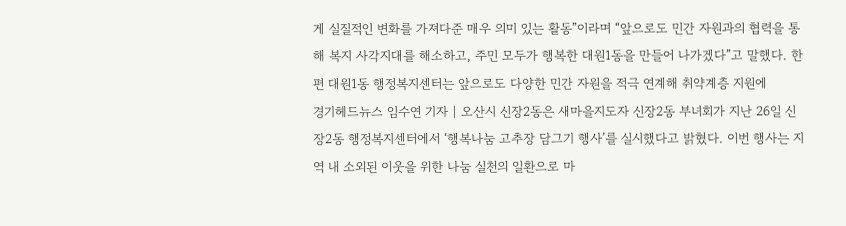게 실질적인 변화를 가져다준 매우 의미 있는 활동”이라며 “앞으로도 민간 자원과의 협력을 통해 복지 사각지대를 해소하고, 주민 모두가 행복한 대원1동을 만들어 나가겠다”고 말했다. 한편 대원1동 행정복지센터는 앞으로도 다양한 민간 자원을 적극 연계해 취약계층 지원에
경기헤드뉴스 임수연 기자 | 오산시 신장2동은 새마을지도자 신장2동 부녀회가 지난 26일 신장2동 행정복지센터에서 ‘행복나눔 고추장 담그기 행사’를 실시했다고 밝혔다. 이번 행사는 지역 내 소외된 이웃을 위한 나눔 실천의 일환으로 마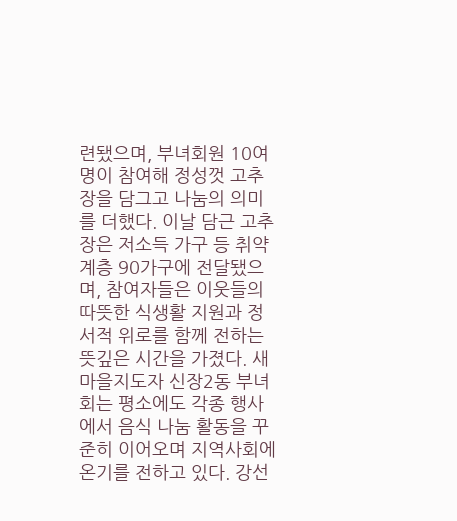련됐으며, 부녀회원 10여 명이 참여해 정성껏 고추장을 담그고 나눔의 의미를 더했다. 이날 담근 고추장은 저소득 가구 등 취약계층 90가구에 전달됐으며, 참여자들은 이웃들의 따뜻한 식생활 지원과 정서적 위로를 함께 전하는 뜻깊은 시간을 가졌다. 새마을지도자 신장2동 부녀회는 평소에도 각종 행사에서 음식 나눔 활동을 꾸준히 이어오며 지역사회에 온기를 전하고 있다. 강선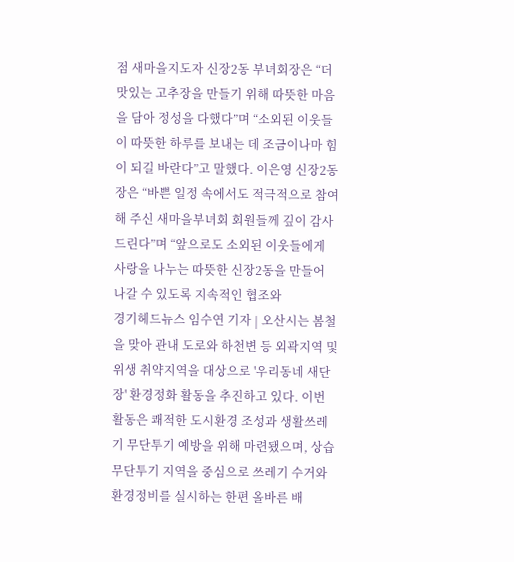점 새마을지도자 신장2동 부녀회장은 “더 맛있는 고추장을 만들기 위해 따뜻한 마음을 담아 정성을 다했다”며 “소외된 이웃들이 따뜻한 하루를 보내는 데 조금이나마 힘이 되길 바란다”고 말했다. 이은영 신장2동장은 “바쁜 일정 속에서도 적극적으로 참여해 주신 새마을부녀회 회원들께 깊이 감사드린다”며 “앞으로도 소외된 이웃들에게 사랑을 나누는 따뜻한 신장2동을 만들어 나갈 수 있도록 지속적인 협조와
경기헤드뉴스 임수연 기자 | 오산시는 봄철을 맞아 관내 도로와 하천변 등 외곽지역 및 위생 취약지역을 대상으로 '우리동네 새단장' 환경정화 활동을 추진하고 있다. 이번 활동은 쾌적한 도시환경 조성과 생활쓰레기 무단투기 예방을 위해 마련됐으며, 상습 무단투기 지역을 중심으로 쓰레기 수거와 환경정비를 실시하는 한편 올바른 배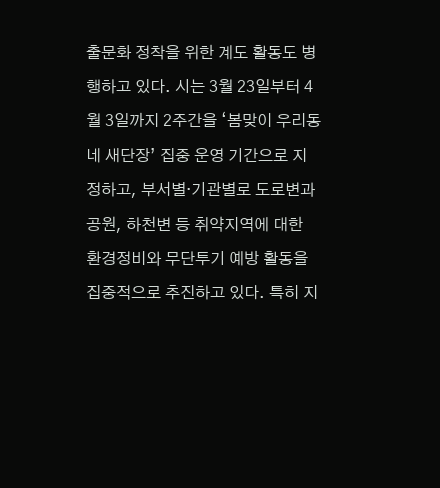출문화 정착을 위한 계도 활동도 병행하고 있다. 시는 3월 23일부터 4월 3일까지 2주간을 ‘봄맞이 우리동네 새단장’ 집중 운영 기간으로 지정하고, 부서별·기관별로 도로변과 공원, 하천변 등 취약지역에 대한 환경정비와 무단투기 예방 활동을 집중적으로 추진하고 있다. 특히 지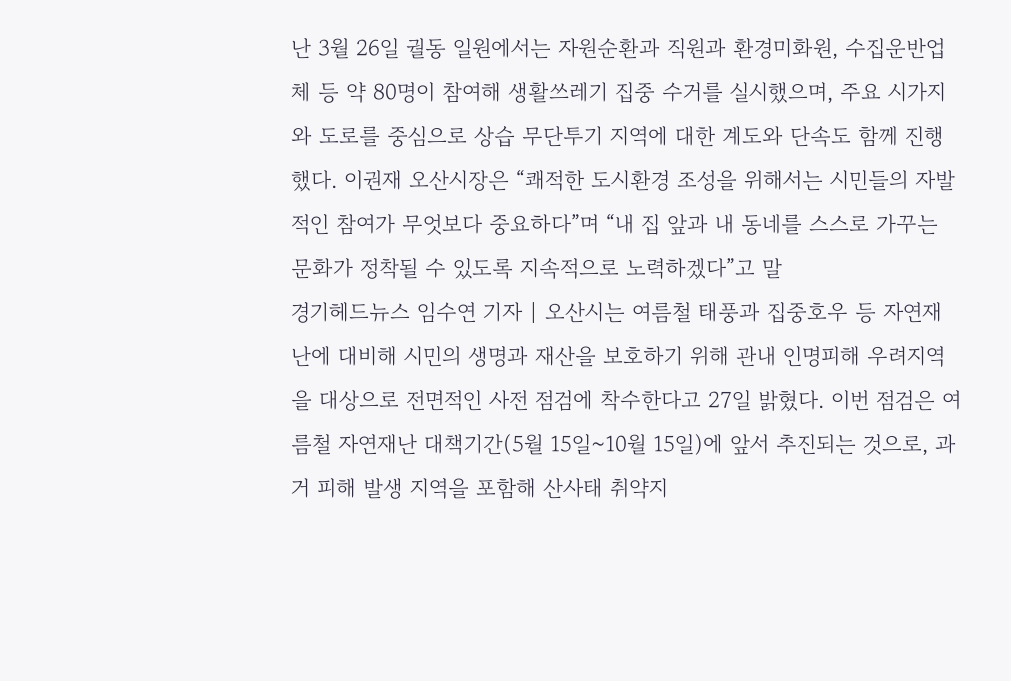난 3월 26일 궐동 일원에서는 자원순환과 직원과 환경미화원, 수집운반업체 등 약 80명이 참여해 생활쓰레기 집중 수거를 실시했으며, 주요 시가지와 도로를 중심으로 상습 무단투기 지역에 대한 계도와 단속도 함께 진행했다. 이권재 오산시장은 “쾌적한 도시환경 조성을 위해서는 시민들의 자발적인 참여가 무엇보다 중요하다”며 “내 집 앞과 내 동네를 스스로 가꾸는 문화가 정착될 수 있도록 지속적으로 노력하겠다”고 말
경기헤드뉴스 임수연 기자 | 오산시는 여름철 태풍과 집중호우 등 자연재난에 대비해 시민의 생명과 재산을 보호하기 위해 관내 인명피해 우려지역을 대상으로 전면적인 사전 점검에 착수한다고 27일 밝혔다. 이번 점검은 여름철 자연재난 대책기간(5월 15일~10월 15일)에 앞서 추진되는 것으로, 과거 피해 발생 지역을 포함해 산사태 취약지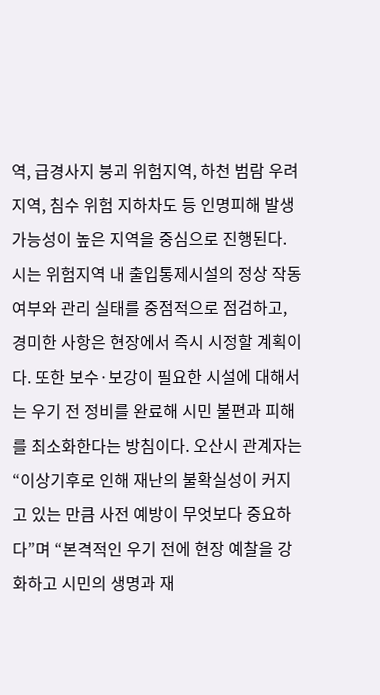역, 급경사지 붕괴 위험지역, 하천 범람 우려지역, 침수 위험 지하차도 등 인명피해 발생 가능성이 높은 지역을 중심으로 진행된다. 시는 위험지역 내 출입통제시설의 정상 작동 여부와 관리 실태를 중점적으로 점검하고, 경미한 사항은 현장에서 즉시 시정할 계획이다. 또한 보수·보강이 필요한 시설에 대해서는 우기 전 정비를 완료해 시민 불편과 피해를 최소화한다는 방침이다. 오산시 관계자는 “이상기후로 인해 재난의 불확실성이 커지고 있는 만큼 사전 예방이 무엇보다 중요하다”며 “본격적인 우기 전에 현장 예찰을 강화하고 시민의 생명과 재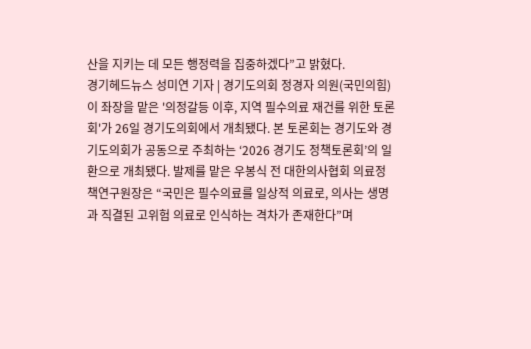산을 지키는 데 모든 행정력을 집중하겠다”고 밝혔다.
경기헤드뉴스 성미연 기자 | 경기도의회 정경자 의원(국민의힘)이 좌장을 맡은 '의정갈등 이후, 지역 필수의료 재건를 위한 토론회'가 26일 경기도의회에서 개최됐다. 본 토론회는 경기도와 경기도의회가 공동으로 주최하는 ‘2026 경기도 정책토론회’의 일환으로 개최됐다. 발제를 맡은 우봉식 전 대한의사협회 의료정책연구원장은 “국민은 필수의료를 일상적 의료로, 의사는 생명과 직결된 고위험 의료로 인식하는 격차가 존재한다”며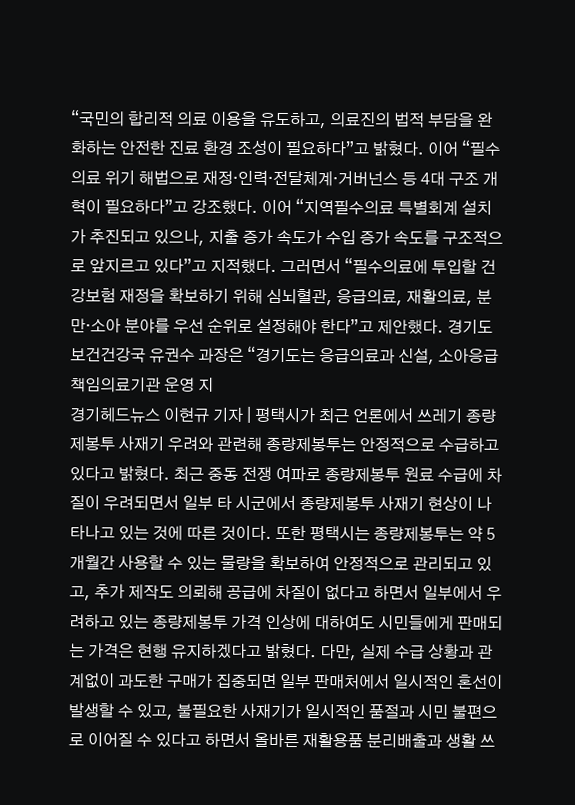“국민의 합리적 의료 이용을 유도하고, 의료진의 법적 부담을 완화하는 안전한 진료 환경 조성이 필요하다”고 밝혔다. 이어 “필수의료 위기 해법으로 재정·인력·전달체계·거버넌스 등 4대 구조 개혁이 필요하다”고 강조했다. 이어 “지역필수의료 특별회계 설치가 추진되고 있으나, 지출 증가 속도가 수입 증가 속도를 구조적으로 앞지르고 있다”고 지적했다. 그러면서 “필수의료에 투입할 건강보험 재정을 확보하기 위해 심뇌혈관, 응급의료, 재활의료, 분만·소아 분야를 우선 순위로 설정해야 한다”고 제안했다. 경기도 보건건강국 유권수 과장은 “경기도는 응급의료과 신설, 소아응급책임의료기관 운영 지
경기헤드뉴스 이현규 기자 | 평택시가 최근 언론에서 쓰레기 종량제봉투 사재기 우려와 관련해 종량제봉투는 안정적으로 수급하고 있다고 밝혔다. 최근 중동 전쟁 여파로 종량제봉투 원료 수급에 차질이 우려되면서 일부 타 시군에서 종량제봉투 사재기 현상이 나타나고 있는 것에 따른 것이다. 또한 평택시는 종량제봉투는 약 5개월간 사용할 수 있는 물량을 확보하여 안정적으로 관리되고 있고, 추가 제작도 의뢰해 공급에 차질이 없다고 하면서 일부에서 우려하고 있는 종량제봉투 가격 인상에 대하여도 시민들에게 판매되는 가격은 현행 유지하겠다고 밝혔다. 다만, 실제 수급 상황과 관계없이 과도한 구매가 집중되면 일부 판매처에서 일시적인 혼선이 발생할 수 있고, 불필요한 사재기가 일시적인 품절과 시민 불편으로 이어질 수 있다고 하면서 올바른 재활용품 분리배출과 생활 쓰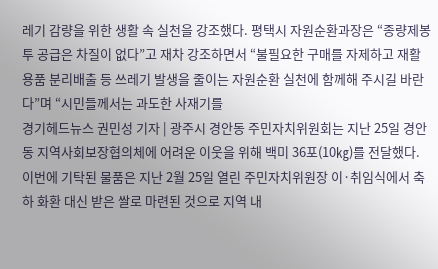레기 감량을 위한 생활 속 실천을 강조했다. 평택시 자원순환과장은 “종량제봉투 공급은 차질이 없다”고 재차 강조하면서 “불필요한 구매를 자제하고 재활용품 분리배출 등 쓰레기 발생을 줄이는 자원순환 실천에 함께해 주시길 바란다”며 “시민들께서는 과도한 사재기를
경기헤드뉴스 권민성 기자 | 광주시 경안동 주민자치위원회는 지난 25일 경안동 지역사회보장협의체에 어려운 이웃을 위해 백미 36포(10㎏)를 전달했다. 이번에 기탁된 물품은 지난 2월 25일 열린 주민자치위원장 이·취임식에서 축하 화환 대신 받은 쌀로 마련된 것으로 지역 내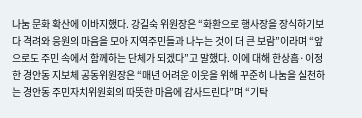나눔 문화 확산에 이바지했다. 강길숙 위원장은 “화환으로 행사장을 장식하기보다 격려와 응원의 마음을 모아 지역주민들과 나누는 것이 더 큰 보람”이라며 “앞으로도 주민 속에서 함께하는 단체가 되겠다”고 말했다. 이에 대해 한상흠·이정한 경안동 지보체 공동위원장은 “매년 어려운 이웃을 위해 꾸준히 나눔을 실천하는 경안동 주민자치위원회의 따뜻한 마음에 감사드린다”며 “기탁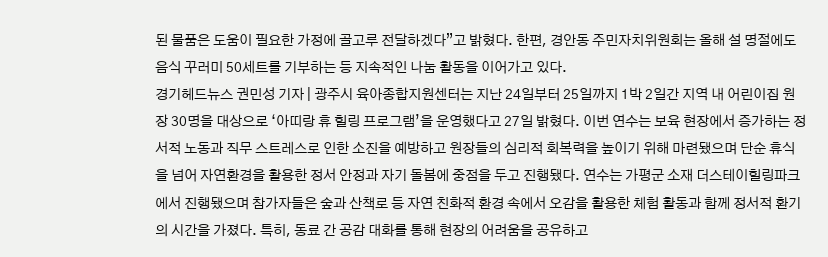된 물품은 도움이 필요한 가정에 골고루 전달하겠다”고 밝혔다. 한편, 경안동 주민자치위원회는 올해 설 명절에도 음식 꾸러미 50세트를 기부하는 등 지속적인 나눔 활동을 이어가고 있다.
경기헤드뉴스 권민성 기자 | 광주시 육아종합지원센터는 지난 24일부터 25일까지 1박 2일간 지역 내 어린이집 원장 30명을 대상으로 ‘아띠랑 휴 힐링 프로그램’을 운영했다고 27일 밝혔다. 이번 연수는 보육 현장에서 증가하는 정서적 노동과 직무 스트레스로 인한 소진을 예방하고 원장들의 심리적 회복력을 높이기 위해 마련됐으며 단순 휴식을 넘어 자연환경을 활용한 정서 안정과 자기 돌봄에 중점을 두고 진행됐다. 연수는 가평군 소재 더스테이힐링파크에서 진행됐으며 참가자들은 숲과 산책로 등 자연 친화적 환경 속에서 오감을 활용한 체험 활동과 함께 정서적 환기의 시간을 가졌다. 특히, 동료 간 공감 대화를 통해 현장의 어려움을 공유하고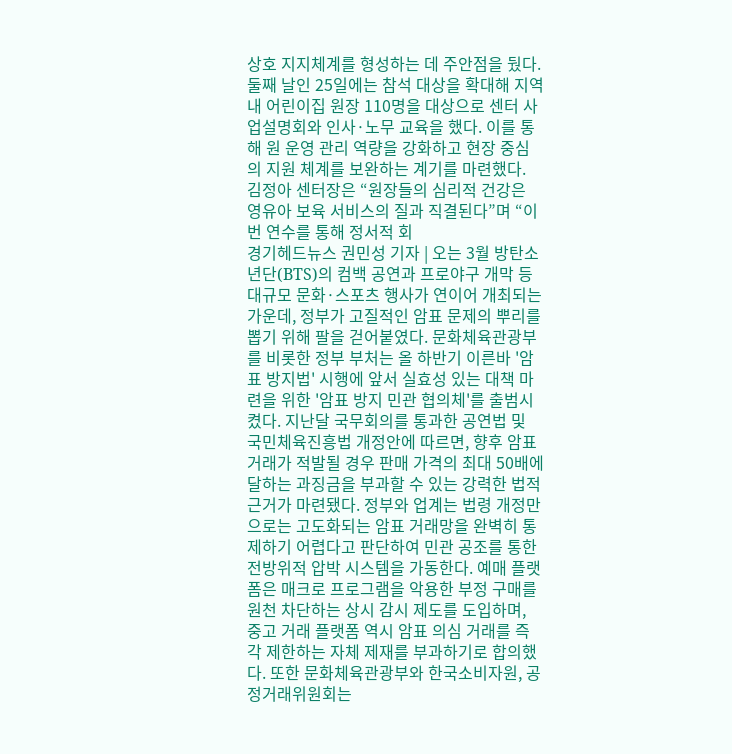상호 지지체계를 형성하는 데 주안점을 뒀다. 둘째 날인 25일에는 참석 대상을 확대해 지역 내 어린이집 원장 110명을 대상으로 센터 사업설명회와 인사·노무 교육을 했다. 이를 통해 원 운영 관리 역량을 강화하고 현장 중심의 지원 체계를 보완하는 계기를 마련했다. 김정아 센터장은 “원장들의 심리적 건강은 영유아 보육 서비스의 질과 직결된다”며 “이번 연수를 통해 정서적 회
경기헤드뉴스 권민성 기자 | 오는 3월 방탄소년단(BTS)의 컴백 공연과 프로야구 개막 등 대규모 문화·스포츠 행사가 연이어 개최되는 가운데, 정부가 고질적인 암표 문제의 뿌리를 뽑기 위해 팔을 걷어붙였다. 문화체육관광부를 비롯한 정부 부처는 올 하반기 이른바 '암표 방지법' 시행에 앞서 실효성 있는 대책 마련을 위한 '암표 방지 민관 협의체'를 출범시켰다. 지난달 국무회의를 통과한 공연법 및 국민체육진흥법 개정안에 따르면, 향후 암표 거래가 적발될 경우 판매 가격의 최대 50배에 달하는 과징금을 부과할 수 있는 강력한 법적 근거가 마련됐다. 정부와 업계는 법령 개정만으로는 고도화되는 암표 거래망을 완벽히 통제하기 어렵다고 판단하여 민관 공조를 통한 전방위적 압박 시스템을 가동한다. 예매 플랫폼은 매크로 프로그램을 악용한 부정 구매를 원천 차단하는 상시 감시 제도를 도입하며, 중고 거래 플랫폼 역시 암표 의심 거래를 즉각 제한하는 자체 제재를 부과하기로 합의했다. 또한 문화체육관광부와 한국소비자원, 공정거래위원회는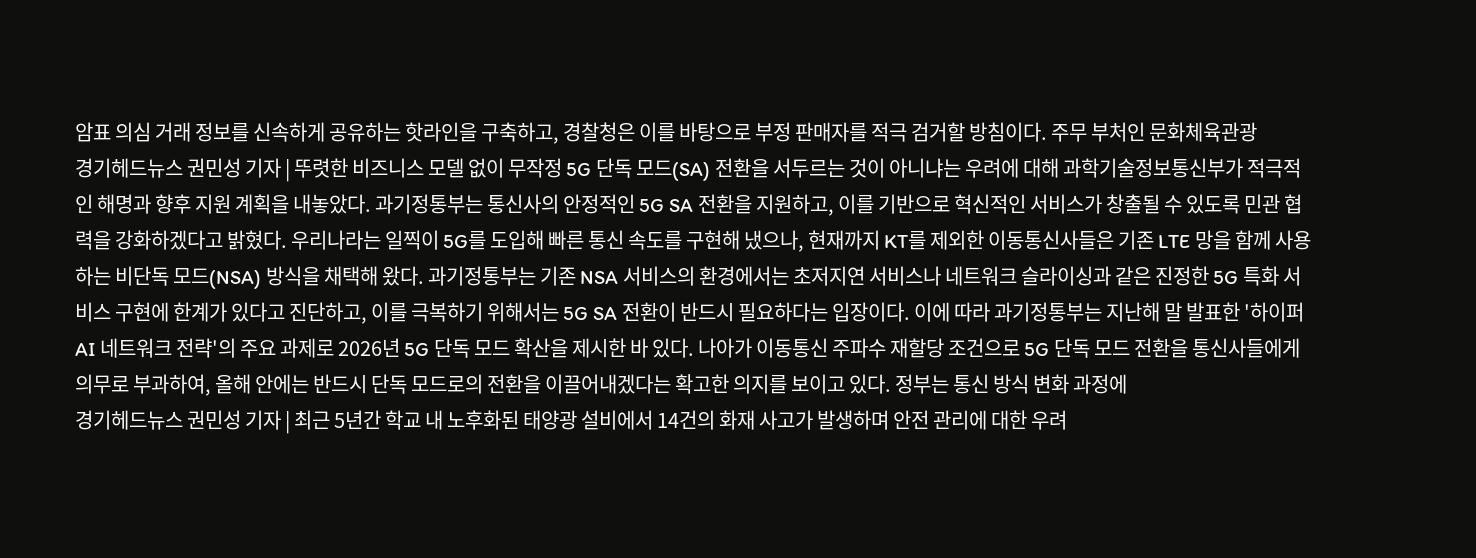암표 의심 거래 정보를 신속하게 공유하는 핫라인을 구축하고, 경찰청은 이를 바탕으로 부정 판매자를 적극 검거할 방침이다. 주무 부처인 문화체육관광
경기헤드뉴스 권민성 기자 | 뚜렷한 비즈니스 모델 없이 무작정 5G 단독 모드(SA) 전환을 서두르는 것이 아니냐는 우려에 대해 과학기술정보통신부가 적극적인 해명과 향후 지원 계획을 내놓았다. 과기정통부는 통신사의 안정적인 5G SA 전환을 지원하고, 이를 기반으로 혁신적인 서비스가 창출될 수 있도록 민관 협력을 강화하겠다고 밝혔다. 우리나라는 일찍이 5G를 도입해 빠른 통신 속도를 구현해 냈으나, 현재까지 KT를 제외한 이동통신사들은 기존 LTE 망을 함께 사용하는 비단독 모드(NSA) 방식을 채택해 왔다. 과기정통부는 기존 NSA 서비스의 환경에서는 초저지연 서비스나 네트워크 슬라이싱과 같은 진정한 5G 특화 서비스 구현에 한계가 있다고 진단하고, 이를 극복하기 위해서는 5G SA 전환이 반드시 필요하다는 입장이다. 이에 따라 과기정통부는 지난해 말 발표한 '하이퍼 AI 네트워크 전략'의 주요 과제로 2026년 5G 단독 모드 확산을 제시한 바 있다. 나아가 이동통신 주파수 재할당 조건으로 5G 단독 모드 전환을 통신사들에게 의무로 부과하여, 올해 안에는 반드시 단독 모드로의 전환을 이끌어내겠다는 확고한 의지를 보이고 있다. 정부는 통신 방식 변화 과정에
경기헤드뉴스 권민성 기자 | 최근 5년간 학교 내 노후화된 태양광 설비에서 14건의 화재 사고가 발생하며 안전 관리에 대한 우려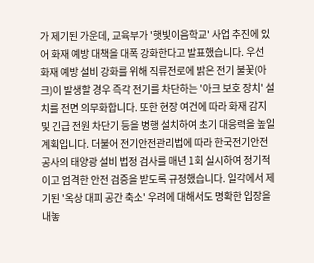가 제기된 가운데, 교육부가 '햇빛이음학교' 사업 추진에 있어 화재 예방 대책을 대폭 강화한다고 발표했습니다. 우선 화재 예방 설비 강화를 위해 직류전로에 밝은 전기 불꽃(아크)이 발생할 경우 즉각 전기를 차단하는 '아크 보호 장치' 설치를 전면 의무화합니다. 또한 현장 여건에 따라 화재 감지 및 긴급 전원 차단기 등을 병행 설치하여 초기 대응력을 높일 계획입니다. 더불어 전기안전관리법에 따라 한국전기안전공사의 태양광 설비 법정 검사를 매년 1회 실시하여 정기적이고 엄격한 안전 검증을 받도록 규정했습니다. 일각에서 제기된 '옥상 대피 공간 축소' 우려에 대해서도 명확한 입장을 내놓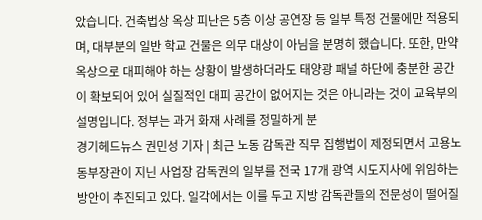았습니다. 건축법상 옥상 피난은 5층 이상 공연장 등 일부 특정 건물에만 적용되며, 대부분의 일반 학교 건물은 의무 대상이 아님을 분명히 했습니다. 또한, 만약 옥상으로 대피해야 하는 상황이 발생하더라도 태양광 패널 하단에 충분한 공간이 확보되어 있어 실질적인 대피 공간이 없어지는 것은 아니라는 것이 교육부의 설명입니다. 정부는 과거 화재 사례를 정밀하게 분
경기헤드뉴스 권민성 기자 | 최근 노동 감독관 직무 집행법이 제정되면서 고용노동부장관이 지닌 사업장 감독권의 일부를 전국 17개 광역 시도지사에 위임하는 방안이 추진되고 있다. 일각에서는 이를 두고 지방 감독관들의 전문성이 떨어질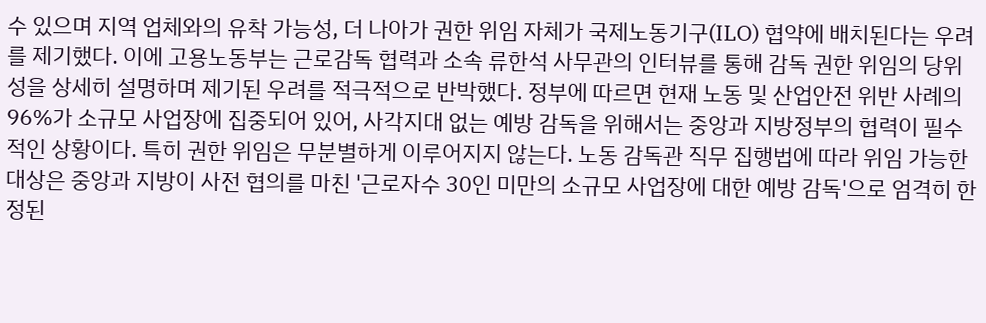수 있으며 지역 업체와의 유착 가능성, 더 나아가 권한 위임 자체가 국제노동기구(ILO) 협약에 배치된다는 우려를 제기했다. 이에 고용노동부는 근로감독 협력과 소속 류한석 사무관의 인터뷰를 통해 감독 권한 위임의 당위성을 상세히 설명하며 제기된 우려를 적극적으로 반박했다. 정부에 따르면 현재 노동 및 산업안전 위반 사례의 96%가 소규모 사업장에 집중되어 있어, 사각지대 없는 예방 감독을 위해서는 중앙과 지방정부의 협력이 필수적인 상황이다. 특히 권한 위임은 무분별하게 이루어지지 않는다. 노동 감독관 직무 집행법에 따라 위임 가능한 대상은 중앙과 지방이 사전 협의를 마친 '근로자수 30인 미만의 소규모 사업장에 대한 예방 감독'으로 엄격히 한정된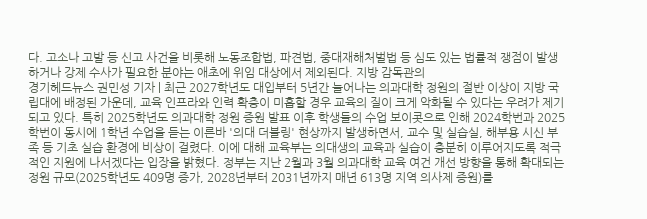다. 고소나 고발 등 신고 사건을 비롯해 노동조합법, 파견법, 중대재해처벌법 등 심도 있는 법률적 쟁점이 발생하거나 강제 수사가 필요한 분야는 애초에 위임 대상에서 제외된다. 지방 감독관의
경기헤드뉴스 권민성 기자 | 최근 2027학년도 대입부터 5년간 늘어나는 의과대학 정원의 절반 이상이 지방 국립대에 배정된 가운데, 교육 인프라와 인력 확충이 미흡할 경우 교육의 질이 크게 악화될 수 있다는 우려가 제기되고 있다. 특히 2025학년도 의과대학 정원 증원 발표 이후 학생들의 수업 보이콧으로 인해 2024학번과 2025학번이 동시에 1학년 수업을 듣는 이른바 '의대 더블링' 현상까지 발생하면서, 교수 및 실습실, 해부용 시신 부족 등 기초 실습 환경에 비상이 걸렸다. 이에 대해 교육부는 의대생의 교육과 실습이 충분히 이루어지도록 적극적인 지원에 나서겠다는 입장을 밝혔다. 정부는 지난 2월과 3월 의과대학 교육 여건 개선 방향을 통해 확대되는 정원 규모(2025학년도 409명 증가, 2028년부터 2031년까지 매년 613명 지역 의사제 증원)를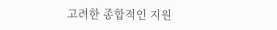고려한 종합적인 지원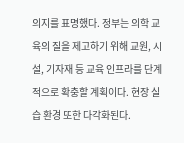의지를 표명했다. 정부는 의학 교육의 질을 제고하기 위해 교원, 시설, 기자재 등 교육 인프라를 단계적으로 확충할 계획이다. 현장 실습 환경 또한 다각화된다.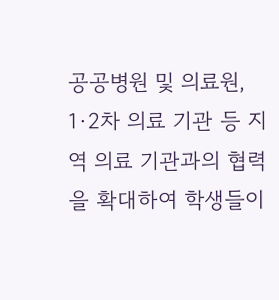공공병원 및 의료원, 1·2차 의료 기관 등 지역 의료 기관과의 협력을 확대하여 학생들이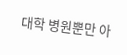대학 병원뿐만 아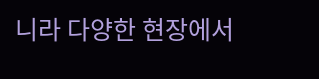니라 다양한 현장에서